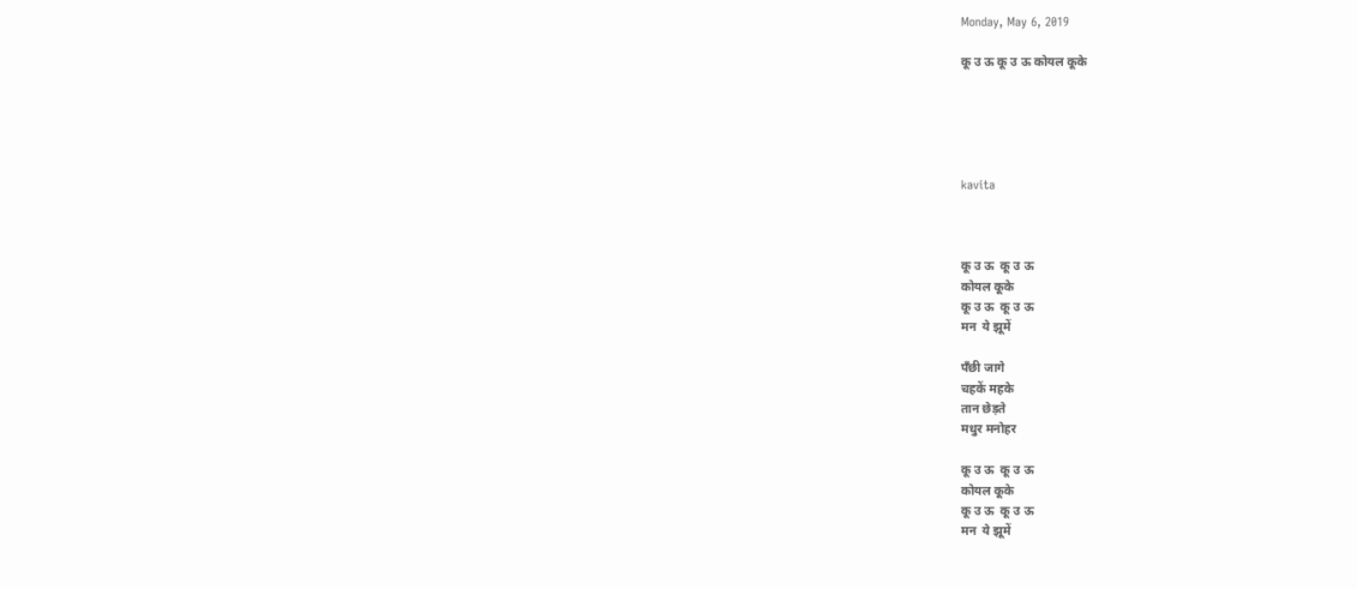Monday, May 6, 2019

कू उ ऊ कू उ ऊ कोयल कूके





kavita



कू उ ऊ  कू उ ऊ
कोयल कूके
कू उ ऊ  कू उ ऊ
मन  ये झूमें

पँछी जागे
चहकें महके
तान छेड़ते
मधुर मनोहर

कू उ ऊ  कू उ ऊ
कोयल कूके
कू उ ऊ  कू उ ऊ
मन  ये झूमें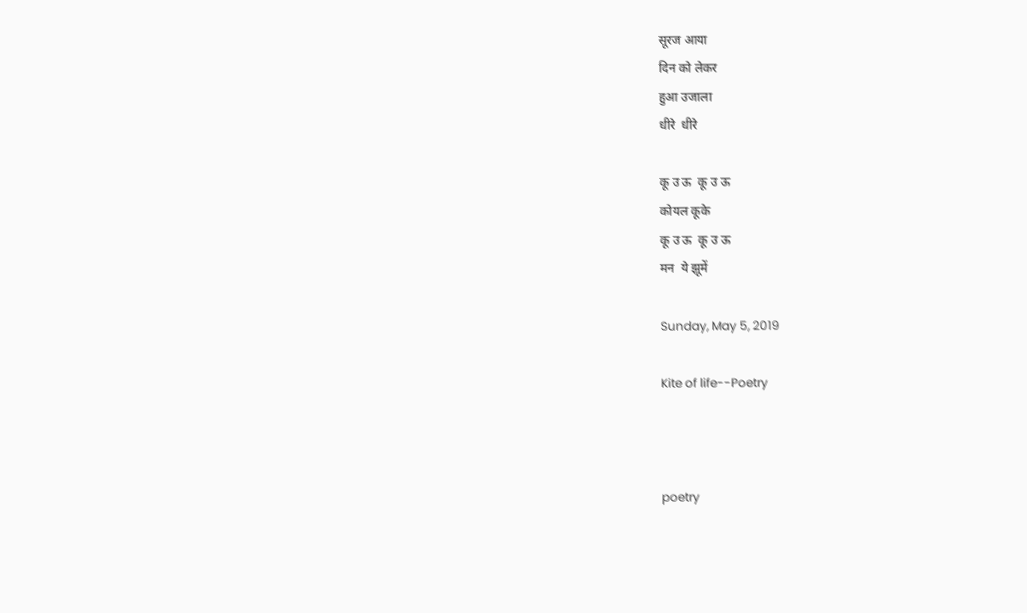सूरज आया
दिन को लेकर
हुआ उजाला
धीरे  धीरे

कू उ ऊ  कू उ ऊ
कोयल कूके
कू उ ऊ  कू उ ऊ
मन  ये झूमें

Sunday, May 5, 2019

Kite of life--Poetry



poetry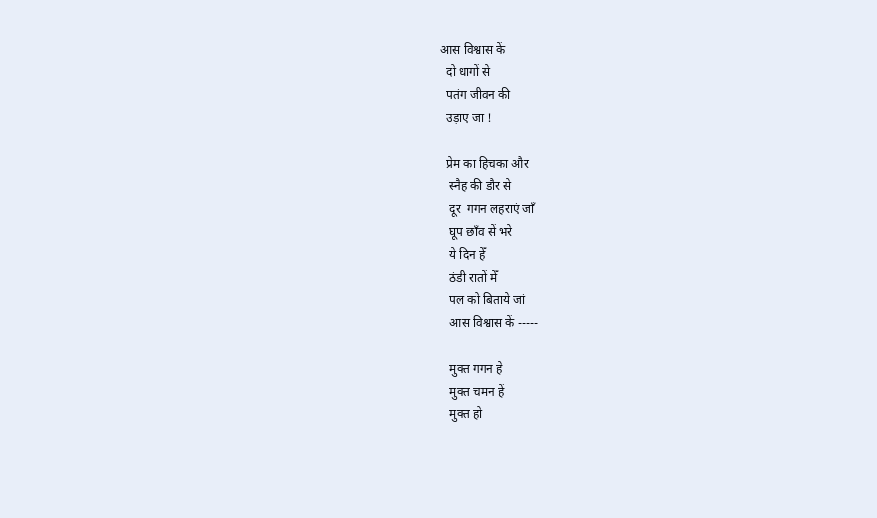आस विश्वास कें
  दो धागों से
  पतंग जीवन की
  उड़ाए जा !

  प्रेम का हिचका और
   स्नैह की डौर से
   दूर  गगन लहराएं जाँ
   घूप छाँव सें भरे
   ये दिन हेँ
   ठंडी रातों मेँ
   पल को बिताये जां
   आस विश्वास कें -----

   मुक्त गगन हे
   मुक्त चमन हें
   मुक्त हो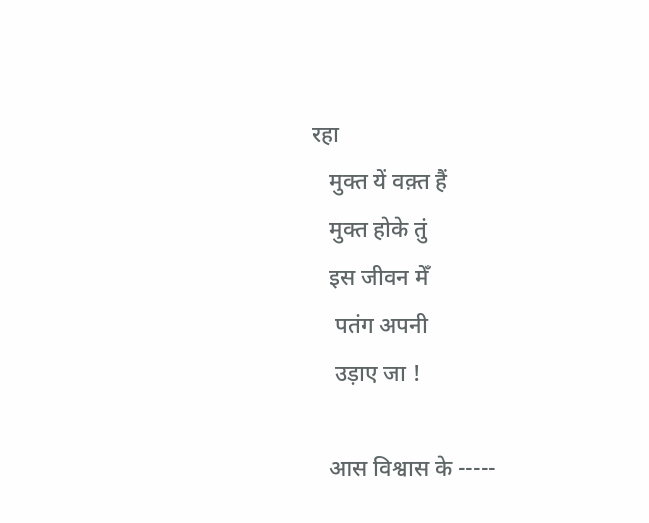रहा
   मुक्त यें वक़्त हैं
   मुक्त होके तुं
   इस जीवन मेँ
    पतंग अपनी
    उड़ाए जा !

   आस विश्वास के -----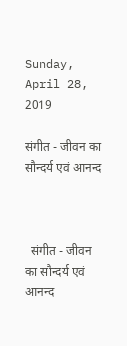Sunday, April 28, 2019

संगीत - जीवन का सौन्दर्य एवं आनन्द



  संगीत - जीवन का सौन्दर्य एवं आनन्द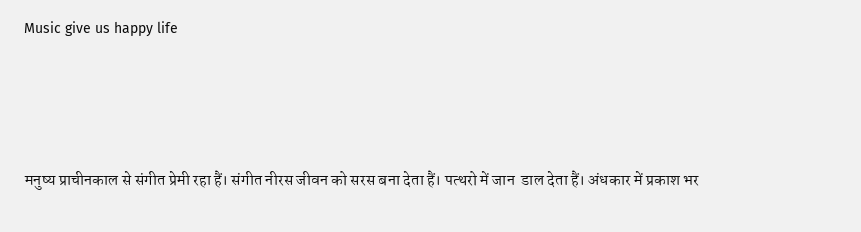Music give us happy life




मनुष्य प्राचीनकाल से संगीत प्रेमी रहा हैं। संगीत नीरस जीवन को सरस बना देता हैं। पत्थरो में जान  डाल देता हैं। अंधकार में प्रकाश भर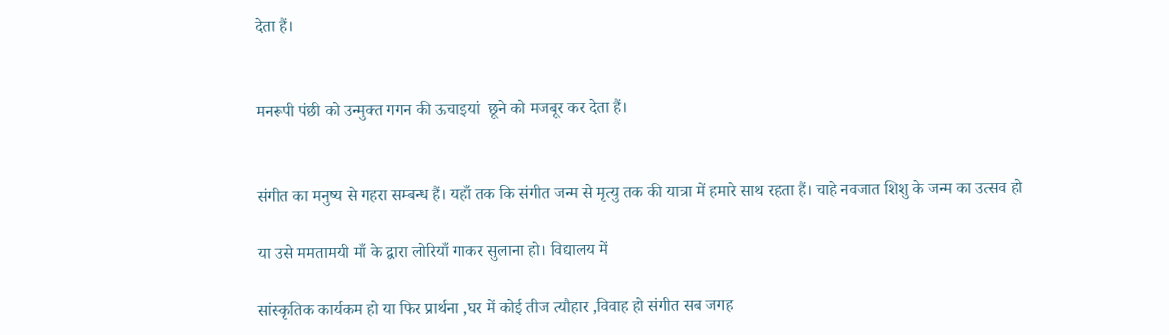देता हैं।


मनरूपी पंछी को उन्मुक्त गगन की ऊचाइयां  छूने को मजबूर कर देता हैं।


संगीत का मनुष्य से गहरा सम्बन्ध हैं। यहाँ तक कि संगीत जन्म से मृत्यु तक की यात्रा में हमारे साथ रहता हैं। चाहे नवजात शिशु के जन्म का उत्सव हो

या उसे ममतामयी माँ के द्वारा लोरियाँ गाकर सुलाना हो। विद्यालय में

सांस्कृतिक कार्यकम हो या फिर प्रार्थना ,घर में कोई तीज त्यौहार ,विवाह हो संगीत सब जगह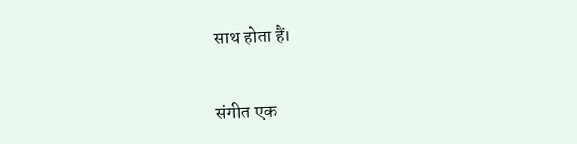साथ होता हैं।


संगीत एक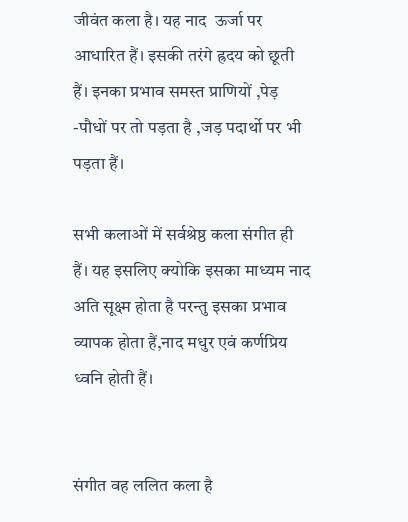जीवंत कला है। यह नाद  ऊर्जा पर आधारित हैं। इसकी तरंगे ह्रदय को छूती हैं। इनका प्रभाव समस्त प्राणियों ,पेड़ -पौधों पर तो पड़ता है ,जड़ पदार्थो पर भी पड़ता हैं।

सभी कलाओं में सर्वश्रेष्ठ कला संगीत ही हैं। यह इसलिए क्योकि इसका माध्यम नाद अति सूक्ष्म होता है परन्तु इसका प्रभाव व्यापक होता हैं,नाद मधुर एवं कर्णप्रिय ध्वनि होती हैं।


संगीत वह ललित कला है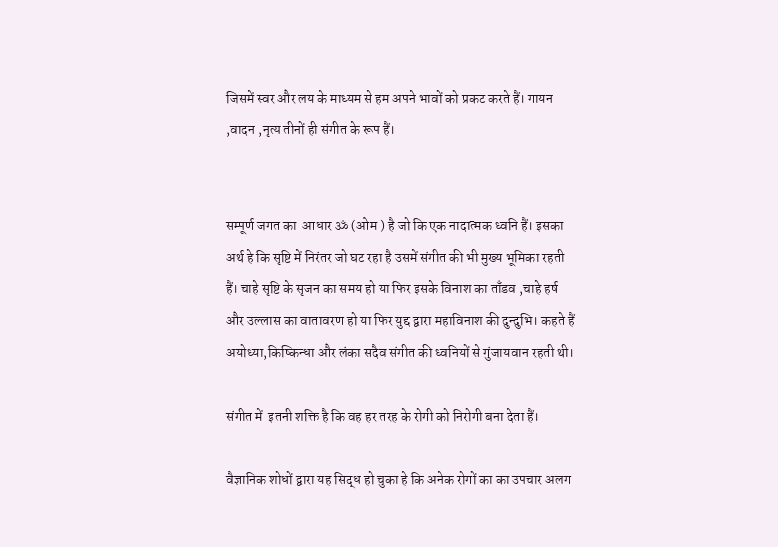जिसमें स्वर और लय के माध्यम से हम अपने भावों को प्रकट करते हैं। गायन ,वादन ,नृत्य तीनों ही संगीत के रूप हैं।


सम्पूर्ण जगत का  आधार ॐ (ओम ) है जो कि एक नादात्मक ध्वनि हैं। इसका अर्थ हे कि सृष्टि में निरंतर जो घट रहा है उसमें संगीत की भी मुख्य भूमिका रहती हैं। चाहे सृष्टि के सृजन का समय हो या फिर इसके विनाश का ताँडव ,चाहे हर्ष और उल्लास का वातावरण हो या फिर युद्द द्वारा महाविनाश की दुन्दुभि। कहते हैं अयोध्या,किष्किन्धा और लंका सदैव संगीत की ध्वनियों से गुंजायवान रहती थी।

संगीत में  इतनी शक्ति है कि वह हर तरह के रोगी को निरोगी बना देता हैं।

वैज्ञानिक शोधों द्वारा यह सिद्ध हो चुका हे कि अनेक रोगों का का उपचार अलग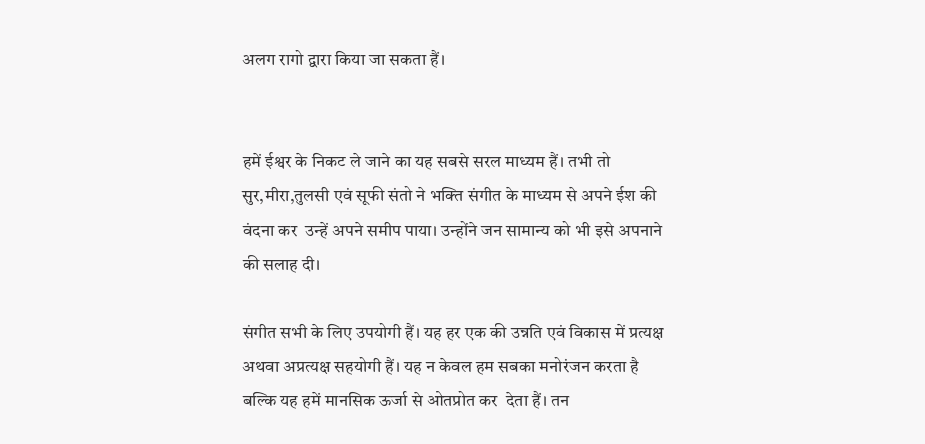अलग रागो द्वारा किया जा सकता हैं।


हमें ईश्वर के निकट ले जाने का यह सबसे सरल माध्यम हैं। तभी तो
सुर,मीरा,तुलसी एवं सूफी संतो ने भक्ति संगीत के माध्यम से अपने ईश की वंदना कर  उन्हें अपने समीप पाया। उन्होंने जन सामान्य को भी इसे अपनाने की सलाह दी।

संगीत सभी के लिए उपयोगी हैं। यह हर एक की उन्नति एवं विकास में प्रत्यक्ष अथवा अप्रत्यक्ष सहयोगी हैं। यह न केवल हम सबका मनोरंजन करता है बल्कि यह हमें मानसिक ऊर्जा से ओतप्रोत कर  देता हैं। तन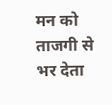मन को ताजगी से भर देता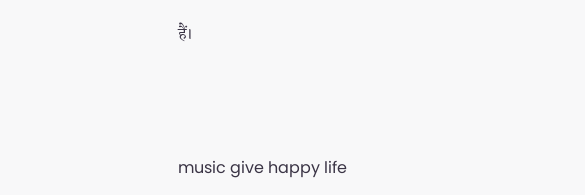हैं।



music give happy life